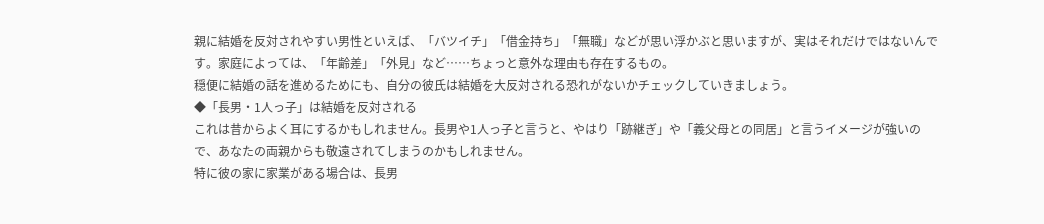親に結婚を反対されやすい男性といえば、「バツイチ」「借金持ち」「無職」などが思い浮かぶと思いますが、実はそれだけではないんです。家庭によっては、「年齢差」「外見」など……ちょっと意外な理由も存在するもの。
穏便に結婚の話を進めるためにも、自分の彼氏は結婚を大反対される恐れがないかチェックしていきましょう。
◆「長男・1人っ子」は結婚を反対される
これは昔からよく耳にするかもしれません。長男や1人っ子と言うと、やはり「跡継ぎ」や「義父母との同居」と言うイメージが強いので、あなたの両親からも敬遠されてしまうのかもしれません。
特に彼の家に家業がある場合は、長男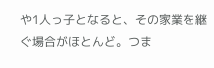や1人っ子となると、その家業を継ぐ場合がほとんど。つま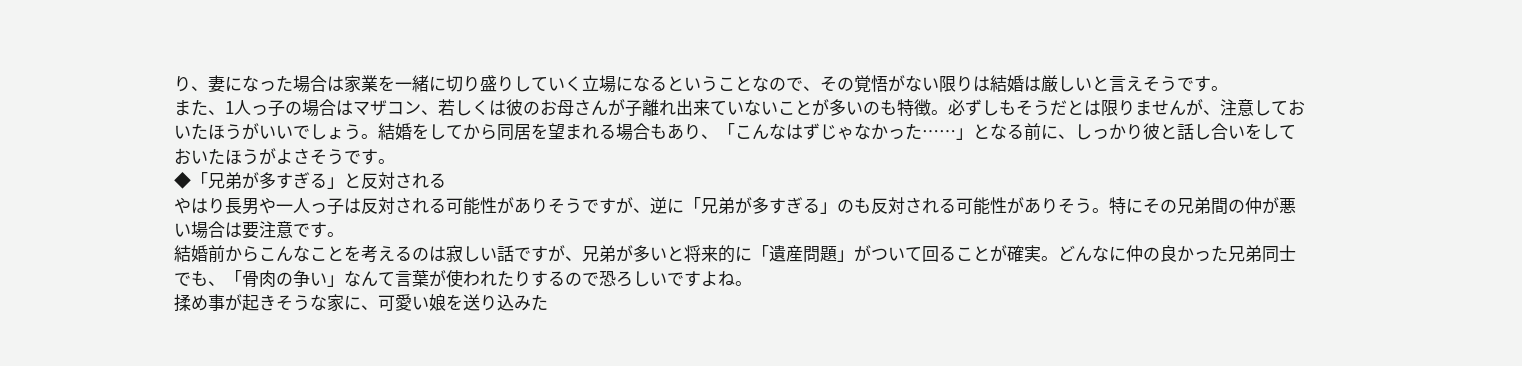り、妻になった場合は家業を一緒に切り盛りしていく立場になるということなので、その覚悟がない限りは結婚は厳しいと言えそうです。
また、1人っ子の場合はマザコン、若しくは彼のお母さんが子離れ出来ていないことが多いのも特徴。必ずしもそうだとは限りませんが、注意しておいたほうがいいでしょう。結婚をしてから同居を望まれる場合もあり、「こんなはずじゃなかった……」となる前に、しっかり彼と話し合いをしておいたほうがよさそうです。
◆「兄弟が多すぎる」と反対される
やはり長男や一人っ子は反対される可能性がありそうですが、逆に「兄弟が多すぎる」のも反対される可能性がありそう。特にその兄弟間の仲が悪い場合は要注意です。
結婚前からこんなことを考えるのは寂しい話ですが、兄弟が多いと将来的に「遺産問題」がついて回ることが確実。どんなに仲の良かった兄弟同士でも、「骨肉の争い」なんて言葉が使われたりするので恐ろしいですよね。
揉め事が起きそうな家に、可愛い娘を送り込みた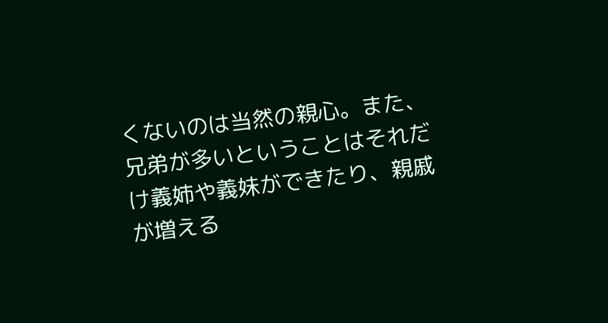くないのは当然の親心。また、兄弟が多いということはそれだけ義姉や義妹ができたり、親戚が増える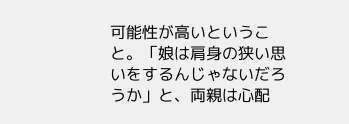可能性が高いということ。「娘は肩身の狭い思いをするんじゃないだろうか」と、両親は心配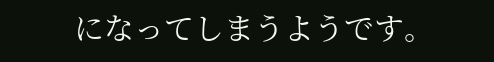になってしまうようです。